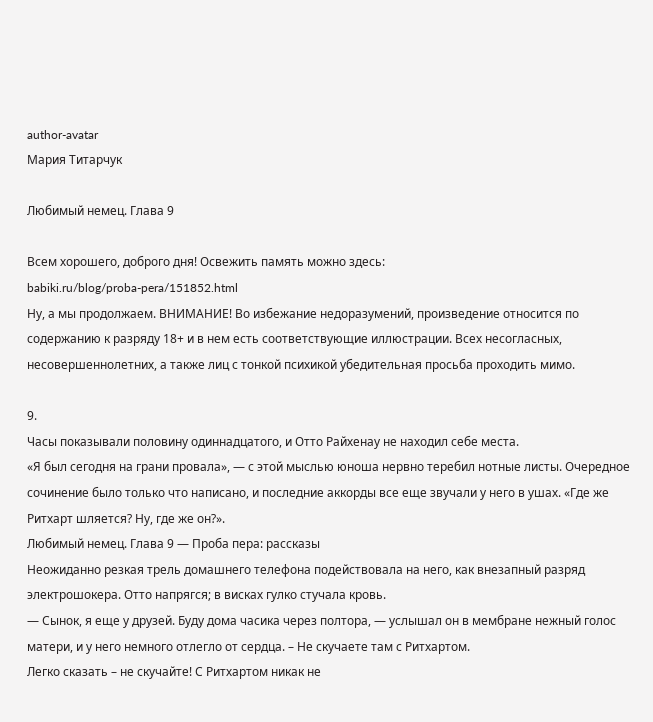author-avatar
Мария Титарчук

Любимый немец. Глава 9

Всем хорошего, доброго дня! Освежить память можно здесь:
babiki.ru/blog/proba-pera/151852.html
Ну, а мы продолжаем. ВНИМАНИЕ! Во избежание недоразумений, произведение относится по содержанию к разряду 18+ и в нем есть соответствующие иллюстрации. Всех несогласных, несовершеннолетних, а также лиц с тонкой психикой убедительная просьба проходить мимо.

9.
Часы показывали половину одиннадцатого, и Отто Райхенау не находил себе места.
«Я был сегодня на грани провала», — с этой мыслью юноша нервно теребил нотные листы. Очередное сочинение было только что написано, и последние аккорды все еще звучали у него в ушах. «Где же Ритхарт шляется? Ну, где же он?».
Любимый немец. Глава 9 — Проба пера: рассказы
Неожиданно резкая трель домашнего телефона подействовала на него, как внезапный разряд электрошокера. Отто напрягся; в висках гулко стучала кровь.
— Сынок, я еще у друзей. Буду дома часика через полтора, — услышал он в мембране нежный голос матери, и у него немного отлегло от сердца. – Не скучаете там с Ритхартом.
Легко сказать – не скучайте! С Ритхартом никак не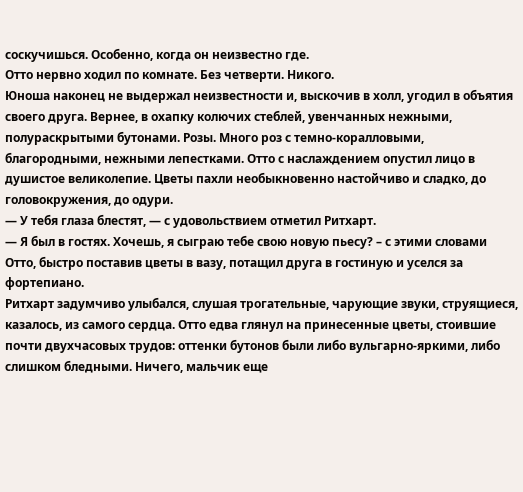соскучишься. Особенно, когда он неизвестно где.
Отто нервно ходил по комнате. Без четверти. Никого.
Юноша наконец не выдержал неизвестности и, выскочив в холл, угодил в объятия своего друга. Вернее, в охапку колючих стеблей, увенчанных нежными, полураскрытыми бутонами. Розы. Много роз с темно-коралловыми, благородными, нежными лепестками. Отто с наслаждением опустил лицо в душистое великолепие. Цветы пахли необыкновенно настойчиво и сладко, до головокружения, до одури.
— У тебя глаза блестят, — с удовольствием отметил Ритхарт.
— Я был в гостях. Хочешь, я сыграю тебе свою новую пьесу? – с этими словами Отто, быстро поставив цветы в вазу, потащил друга в гостиную и уселся за фортепиано.
Ритхарт задумчиво улыбался, слушая трогательные, чарующие звуки, струящиеся, казалось, из самого сердца. Отто едва глянул на принесенные цветы, стоившие почти двухчасовых трудов: оттенки бутонов были либо вульгарно-яркими, либо слишком бледными. Ничего, мальчик еще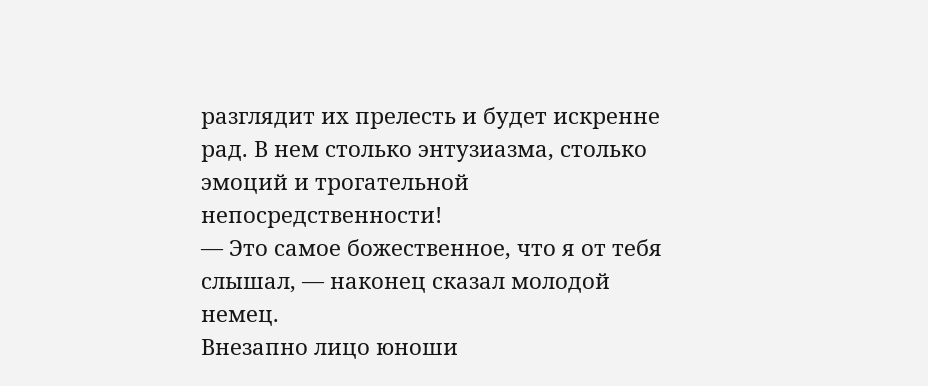разглядит их прелесть и будет искренне рад. В нем столько энтузиазма, столько эмоций и трогательной непосредственности!
— Это самое божественное, что я от тебя слышал, — наконец сказал молодой немец.
Внезапно лицо юноши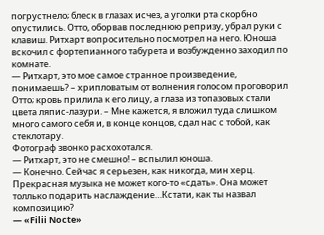погрустнело; блеск в глазах исчез, а уголки рта скорбно опустились. Отто, оборвав последнюю репризу, убрал руки с клавиш. Ритхарт вопросительно посмотрел на него. Юноша вскочил с фортепианного табурета и возбужденно заходил по комнате.
— Ритхарт, это мое самое странное произведение, понимаешь? – хрипловатым от волнения голосом проговорил Отто; кровь прилила к его лицу, а глаза из топазовых стали цвета ляпис-лазури. – Мне кажется, я вложил туда слишком много самого себя и, в конце концов, сдал нас с тобой, как стеклотару.
Фотограф звонко расхохотался.
— Ритхарт, это не смешно! – вспылил юноша.
— Конечно. Сейчас я серьезен, как никогда, мин херц. Прекрасная музыка не может кого-то «сдать». Она может толлько подарить наслаждение…Кстати, как ты назвал композицию?
— «Filii Nocte»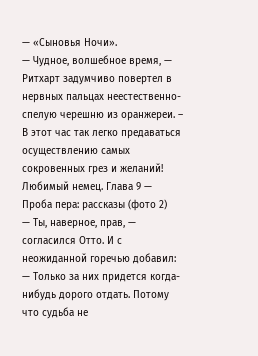— «Сыновья Ночи».
— Чудное, волшебное время, — Ритхарт задумчиво повертел в нервных пальцах неестественно-спелую черешню из оранжереи. – В этот час так легко предаваться осуществлению самых сокровенных грез и желаний!
Любимый немец. Глава 9 — Проба пера: рассказы (фото 2)
— Ты, наверное, прав, — согласился Отто. И с неожиданной горечью добавил: — Только за них придется когда-нибудь дорого отдать. Потому что судьба не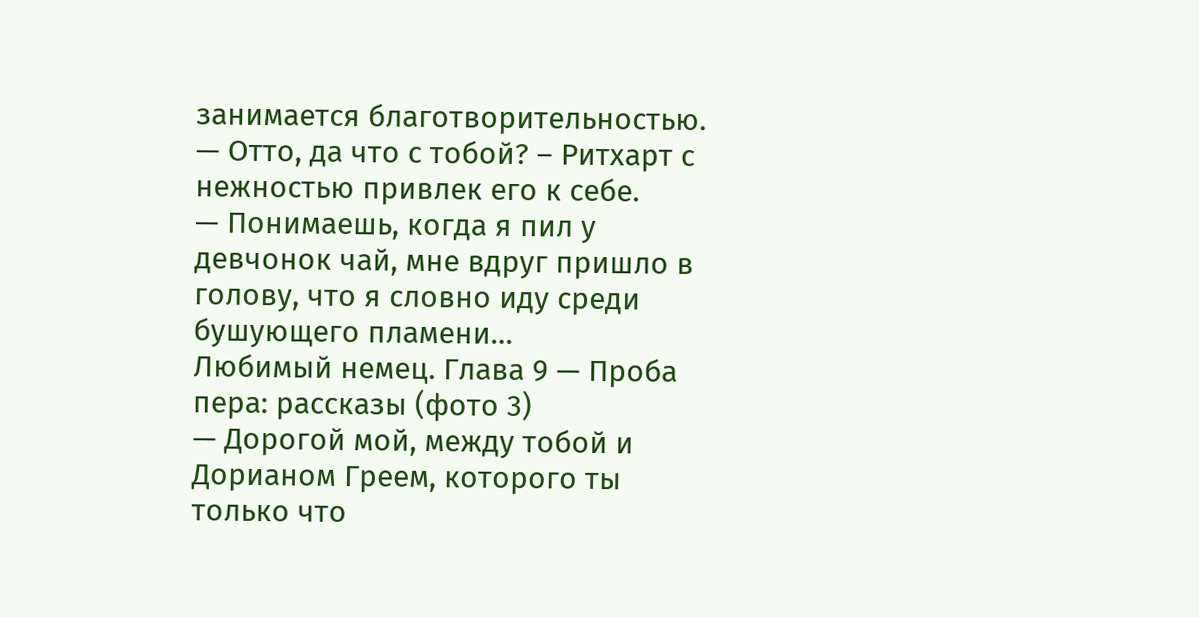занимается благотворительностью.
— Отто, да что с тобой? – Ритхарт с нежностью привлек его к себе.
— Понимаешь, когда я пил у девчонок чай, мне вдруг пришло в голову, что я словно иду среди бушующего пламени…
Любимый немец. Глава 9 — Проба пера: рассказы (фото 3)
— Дорогой мой, между тобой и Дорианом Греем, которого ты только что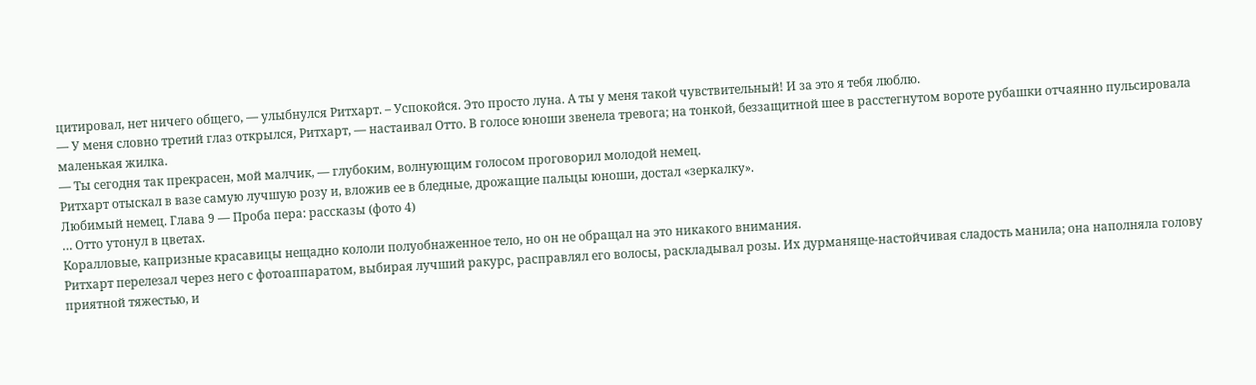цитировал, нет ничего общего, — улыбнулся Ритхарт. – Успокойся. Это просто луна. А ты у меня такой чувствительный! И за это я тебя люблю.
— У меня словно третий глаз открылся, Ритхарт, — настаивал Отто. В голосе юноши звенела тревога; на тонкой, беззащитной шее в расстегнутом вороте рубашки отчаянно пульсировала маленькая жилка.
— Ты сегодня так прекрасен, мой малчик, — глубоким, волнующим голосом проговорил молодой немец.
Ритхарт отыскал в вазе самую лучшую розу и, вложив ее в бледные, дрожащие пальцы юноши, достал «зеркалку».
Любимый немец. Глава 9 — Проба пера: рассказы (фото 4)
… Отто утонул в цветах.
Коралловые, капризные красавицы нещадно кололи полуобнаженное тело, но он не обращал на это никакого внимания.
Ритхарт перелезал через него с фотоаппаратом, выбирая лучший ракурс, расправлял его волосы, раскладывал розы. Их дурманяще-настойчивая сладость манила; она наполняла голову приятной тяжестью, и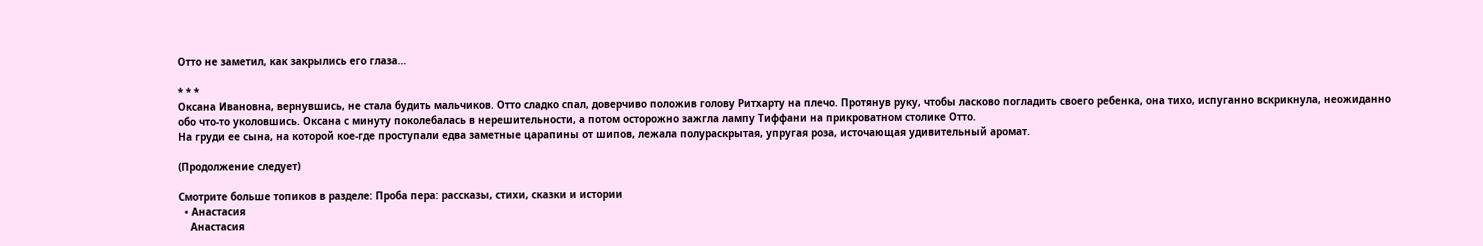Отто не заметил, как закрылись его глаза…

* * *
Оксана Ивановна, вернувшись, не стала будить мальчиков. Отто сладко спал, доверчиво положив голову Ритхарту на плечо. Протянув руку, чтобы ласково погладить своего ребенка, она тихо, испуганно вскрикнула, неожиданно обо что-то уколовшись. Оксана с минуту поколебалась в нерешительности, а потом осторожно зажгла лампу Тиффани на прикроватном столике Отто.
На груди ее сына, на которой кое-где проступали едва заметные царапины от шипов, лежала полураскрытая, упругая роза, источающая удивительный аромат.

(Продолжение следует)

Смотрите больше топиков в разделе: Проба пера: рассказы, стихи, сказки и истории
  • Анастасия
    Анастасия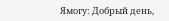Ямогу: Добрый день,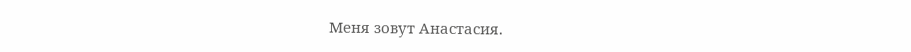Меня зовут Анастасия.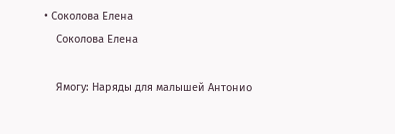• Соколова Елена
    Соколова Елена

    Ямогу: Наряды для малышей Антонио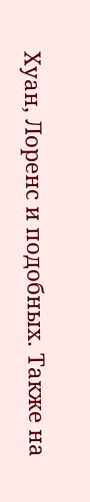Хуан, Лоренс и подобных. Также на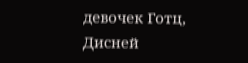девочек Готц, Дисней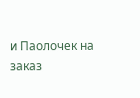и Паолочек на заказ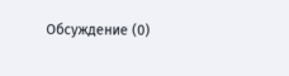Обсуждение (0)